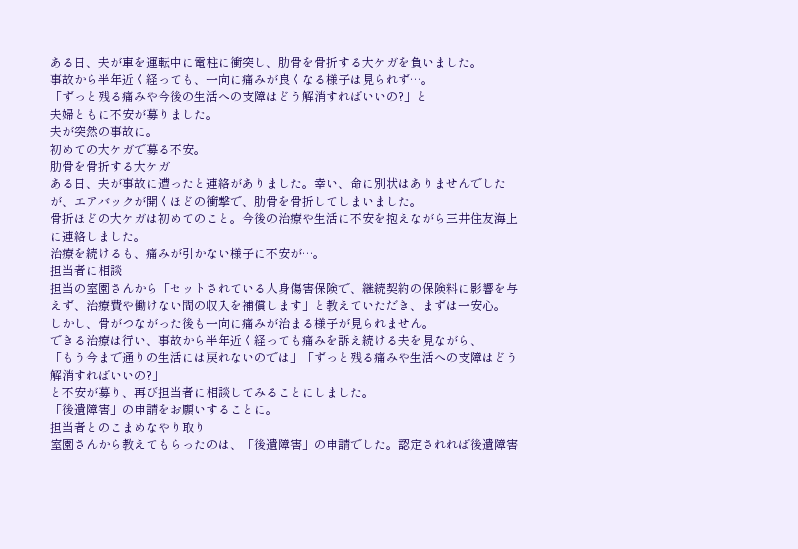ある日、夫が車を運転中に電柱に衝突し、肋骨を骨折する大ケガを負いました。
事故から半年近く経っても、一向に痛みが良くなる様子は見られず…。
「ずっと残る痛みや今後の生活への支障はどう解消すればいいの?」と
夫婦ともに不安が募りました。
夫が突然の事故に。
初めての大ケガで募る不安。
肋骨を骨折する大ケガ
ある日、夫が事故に遭ったと連絡がありました。幸い、命に別状はありませんでしたが、エアバックが開くほどの衝撃で、肋骨を骨折してしまいました。
骨折ほどの大ケガは初めてのこと。今後の治療や生活に不安を抱えながら三井住友海上に連絡しました。
治療を続けるも、痛みが引かない様子に不安が…。
担当者に相談
担当の室園さんから「セットされている人身傷害保険で、継続契約の保険料に影響を与えず、治療費や働けない間の収入を補償します」と教えていただき、まずは一安心。
しかし、骨がつながった後も一向に痛みが治まる様子が見られません。
できる治療は行い、事故から半年近く経っても痛みを訴え続ける夫を見ながら、
「もう今まで通りの生活には戻れないのでは」「ずっと残る痛みや生活への支障はどう解消すればいいの?」
と不安が募り、再び担当者に相談してみることにしました。
「後遺障害」の申請をお願いすることに。
担当者とのこまめなやり取り
室園さんから教えてもらったのは、「後遺障害」の申請でした。認定されれば後遺障害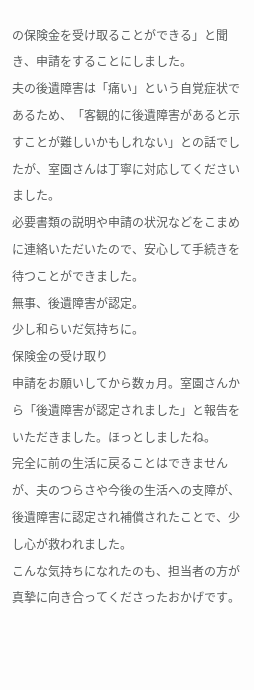の保険金を受け取ることができる」と聞き、申請をすることにしました。
夫の後遺障害は「痛い」という自覚症状であるため、「客観的に後遺障害があると示すことが難しいかもしれない」との話でしたが、室園さんは丁寧に対応してくださいました。
必要書類の説明や申請の状況などをこまめに連絡いただいたので、安心して手続きを待つことができました。
無事、後遺障害が認定。
少し和らいだ気持ちに。
保険金の受け取り
申請をお願いしてから数ヵ月。室園さんから「後遺障害が認定されました」と報告をいただきました。ほっとしましたね。
完全に前の生活に戻ることはできませんが、夫のつらさや今後の生活への支障が、後遺障害に認定され補償されたことで、少し心が救われました。
こんな気持ちになれたのも、担当者の方が真摯に向き合ってくださったおかげです。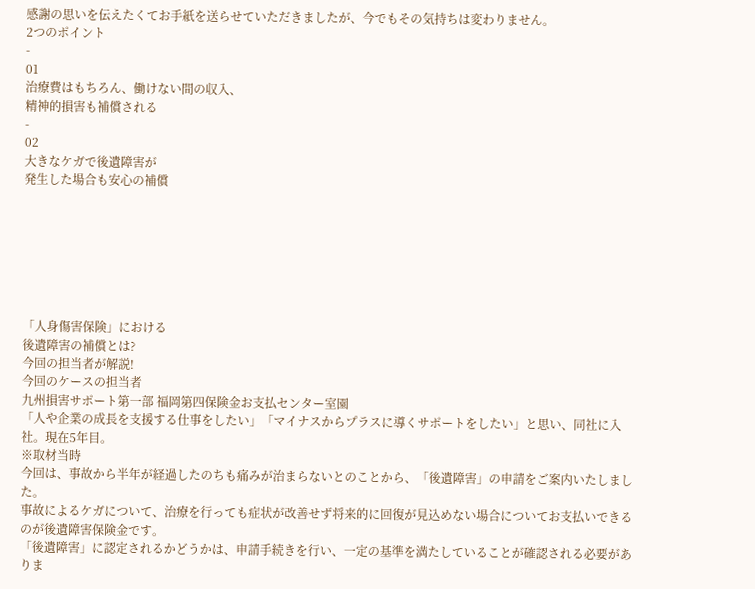感謝の思いを伝えたくてお手紙を送らせていただきましたが、今でもその気持ちは変わりません。
2つのポイント
-
01
治療費はもちろん、働けない間の収入、
精神的損害も補償される
-
02
大きなケガで後遺障害が
発生した場合も安心の補償







「人身傷害保険」における
後遺障害の補償とは?
今回の担当者が解説!
今回のケースの担当者
九州損害サポート第一部 福岡第四保険金お支払センター室園
「人や企業の成長を支援する仕事をしたい」「マイナスからプラスに導くサポートをしたい」と思い、同社に入社。現在5年目。
※取材当時
今回は、事故から半年が経過したのちも痛みが治まらないとのことから、「後遺障害」の申請をご案内いたしました。
事故によるケガについて、治療を行っても症状が改善せず将来的に回復が見込めない場合についてお支払いできるのが後遺障害保険金です。
「後遺障害」に認定されるかどうかは、申請手続きを行い、一定の基準を満たしていることが確認される必要がありま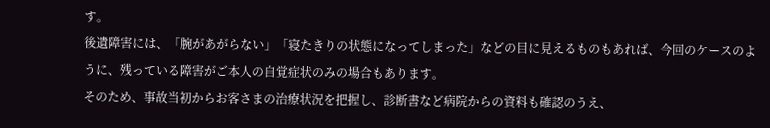す。
後遺障害には、「腕があがらない」「寝たきりの状態になってしまった」などの目に見えるものもあれば、今回のケースのように、残っている障害がご本人の自覚症状のみの場合もあります。
そのため、事故当初からお客さまの治療状況を把握し、診断書など病院からの資料も確認のうえ、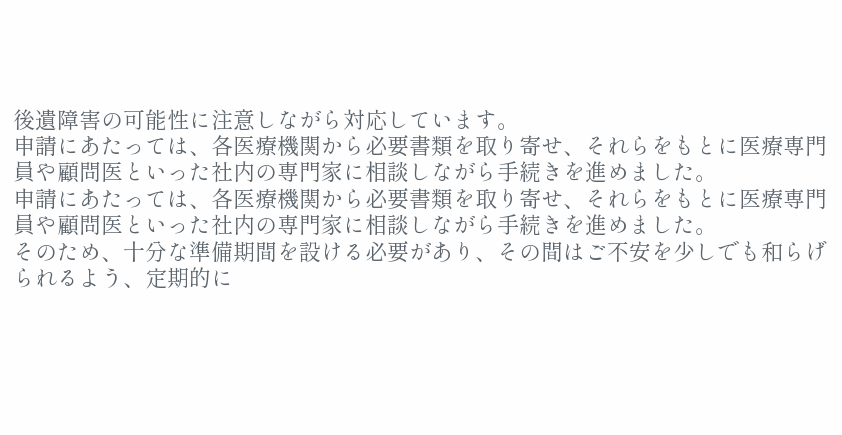後遺障害の可能性に注意しながら対応しています。
申請にあたっては、各医療機関から必要書類を取り寄せ、それらをもとに医療専門員や顧問医といった社内の専門家に相談しながら手続きを進めました。
申請にあたっては、各医療機関から必要書類を取り寄せ、それらをもとに医療専門員や顧問医といった社内の専門家に相談しながら手続きを進めました。
そのため、十分な準備期間を設ける必要があり、その間はご不安を少しでも和らげられるよう、定期的に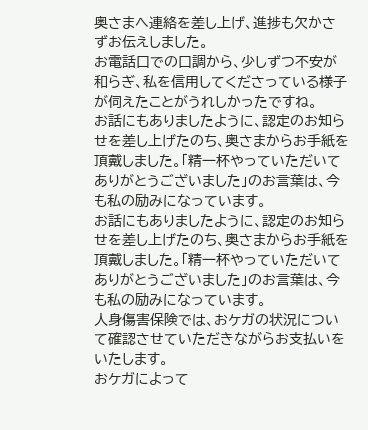奥さまへ連絡を差し上げ、進捗も欠かさずお伝えしました。
お電話口での口調から、少しずつ不安が和らぎ、私を信用してくださっている様子が伺えたことがうれしかったですね。
お話にもありましたように、認定のお知らせを差し上げたのち、奥さまからお手紙を頂戴しました。「精一杯やっていただいてありがとうございました」のお言葉は、今も私の励みになっています。
お話にもありましたように、認定のお知らせを差し上げたのち、奥さまからお手紙を頂戴しました。「精一杯やっていただいてありがとうございました」のお言葉は、今も私の励みになっています。
人身傷害保険では、おケガの状況について確認させていただきながらお支払いをいたします。
おケガによって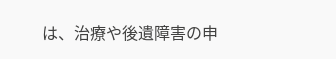は、治療や後遺障害の申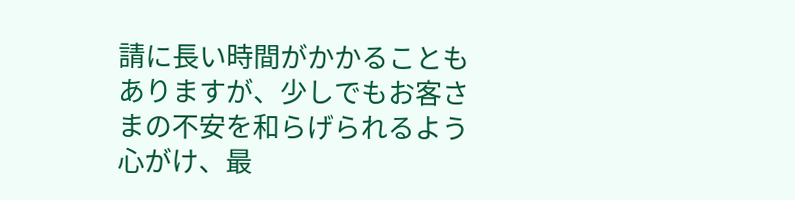請に長い時間がかかることもありますが、少しでもお客さまの不安を和らげられるよう心がけ、最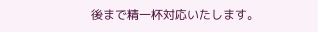後まで精一杯対応いたします。